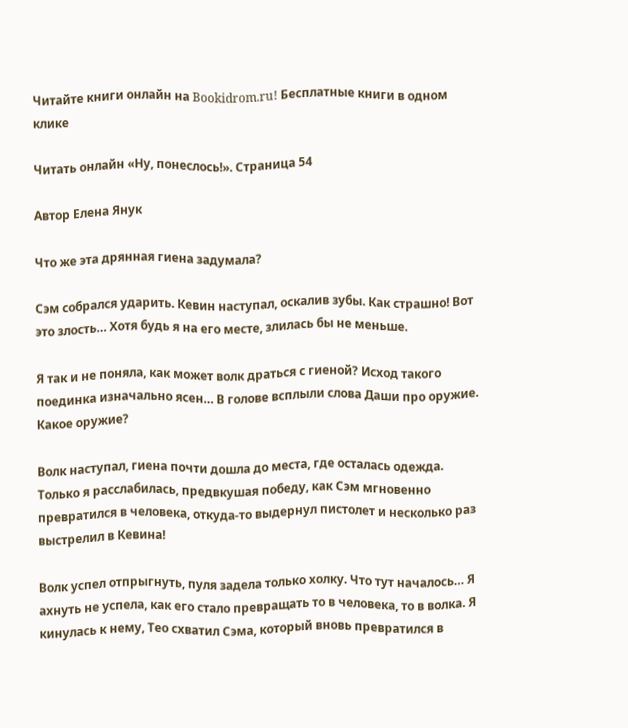Читайте книги онлайн на Bookidrom.ru! Бесплатные книги в одном клике

Читать онлайн «Ну, понеслось!». Страница 54

Автор Елена Янук

Что же эта дрянная гиена задумала?

Сэм собрался ударить. Кевин наступал, оскалив зубы. Как страшно! Вот это злость… Хотя будь я на его месте, злилась бы не меньше.

Я так и не поняла, как может волк драться с гиеной? Исход такого поединка изначально ясен… В голове всплыли слова Даши про оружие. Какое оружие?

Волк наступал, гиена почти дошла до места, где осталась одежда. Только я расслабилась, предвкушая победу, как Сэм мгновенно превратился в человека, откуда-то выдернул пистолет и несколько раз выстрелил в Кевина!

Волк успел отпрыгнуть, пуля задела только холку. Что тут началось… Я ахнуть не успела, как его стало превращать то в человека, то в волка. Я кинулась к нему, Тео схватил Сэма, который вновь превратился в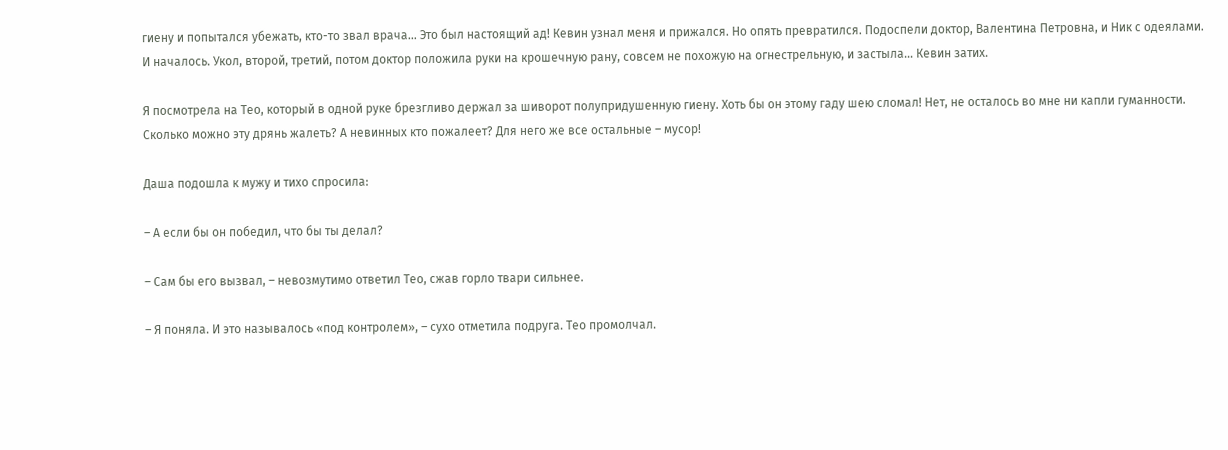гиену и попытался убежать, кто-то звал врача… Это был настоящий ад! Кевин узнал меня и прижался. Но опять превратился. Подоспели доктор, Валентина Петровна, и Ник с одеялами. И началось. Укол, второй, третий, потом доктор положила руки на крошечную рану, совсем не похожую на огнестрельную, и застыла… Кевин затих.

Я посмотрела на Тео, который в одной руке брезгливо держал за шиворот полупридушенную гиену. Хоть бы он этому гаду шею сломал! Нет, не осталось во мне ни капли гуманности. Сколько можно эту дрянь жалеть? А невинных кто пожалеет? Для него же все остальные – мусор!

Даша подошла к мужу и тихо спросила:

– А если бы он победил, что бы ты делал?

– Сам бы его вызвал, – невозмутимо ответил Тео, сжав горло твари сильнее.

– Я поняла. И это называлось «под контролем», – сухо отметила подруга. Тео промолчал.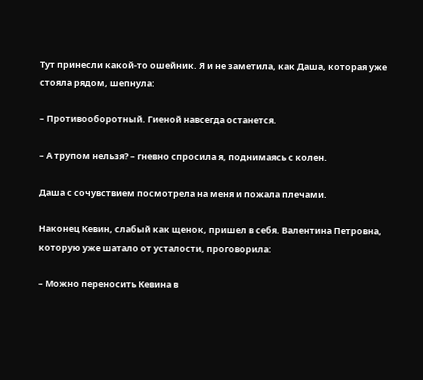Тут принесли какой-то ошейник. Я и не заметила, как Даша, которая уже стояла рядом, шепнула:

– Противооборотный. Гиеной навсегда останется.

– А трупом нельзя? – гневно спросила я, поднимаясь с колен.

Даша с сочувствием посмотрела на меня и пожала плечами.

Наконец Кевин, слабый как щенок, пришел в себя. Валентина Петровна, которую уже шатало от усталости, проговорила:

– Можно переносить Кевина в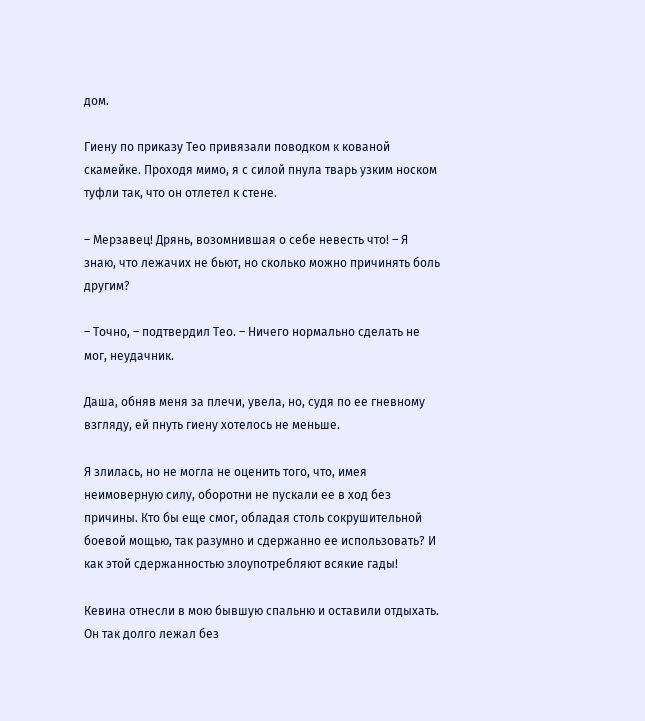дом.

Гиену по приказу Тео привязали поводком к кованой скамейке. Проходя мимо, я с силой пнула тварь узким носком туфли так, что он отлетел к стене.

– Мерзавец! Дрянь, возомнившая о себе невесть что! – Я знаю, что лежачих не бьют, но сколько можно причинять боль другим?

– Точно, – подтвердил Тео. – Ничего нормально сделать не мог, неудачник.

Даша, обняв меня за плечи, увела, но, судя по ее гневному взгляду, ей пнуть гиену хотелось не меньше.

Я злилась, но не могла не оценить того, что, имея неимоверную силу, оборотни не пускали ее в ход без причины. Кто бы еще смог, обладая столь сокрушительной боевой мощью, так разумно и сдержанно ее использовать? И как этой сдержанностью злоупотребляют всякие гады!

Кевина отнесли в мою бывшую спальню и оставили отдыхать. Он так долго лежал без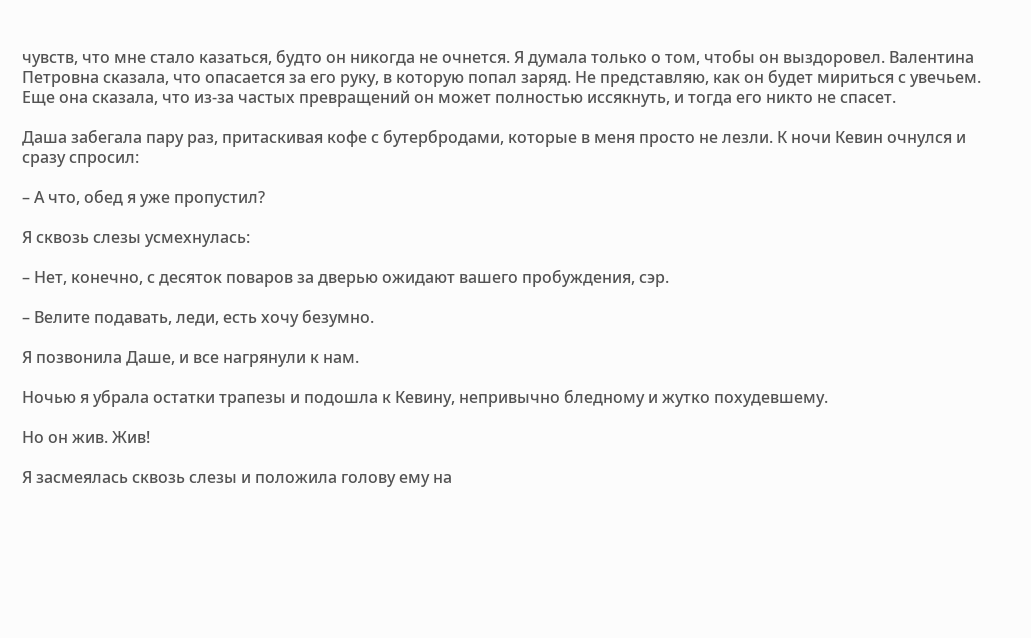чувств, что мне стало казаться, будто он никогда не очнется. Я думала только о том, чтобы он выздоровел. Валентина Петровна сказала, что опасается за его руку, в которую попал заряд. Не представляю, как он будет мириться с увечьем. Еще она сказала, что из-за частых превращений он может полностью иссякнуть, и тогда его никто не спасет.

Даша забегала пару раз, притаскивая кофе с бутербродами, которые в меня просто не лезли. К ночи Кевин очнулся и сразу спросил:

– А что, обед я уже пропустил?

Я сквозь слезы усмехнулась:

– Нет, конечно, с десяток поваров за дверью ожидают вашего пробуждения, сэр.

– Велите подавать, леди, есть хочу безумно.

Я позвонила Даше, и все нагрянули к нам.

Ночью я убрала остатки трапезы и подошла к Кевину, непривычно бледному и жутко похудевшему.

Но он жив. Жив!

Я засмеялась сквозь слезы и положила голову ему на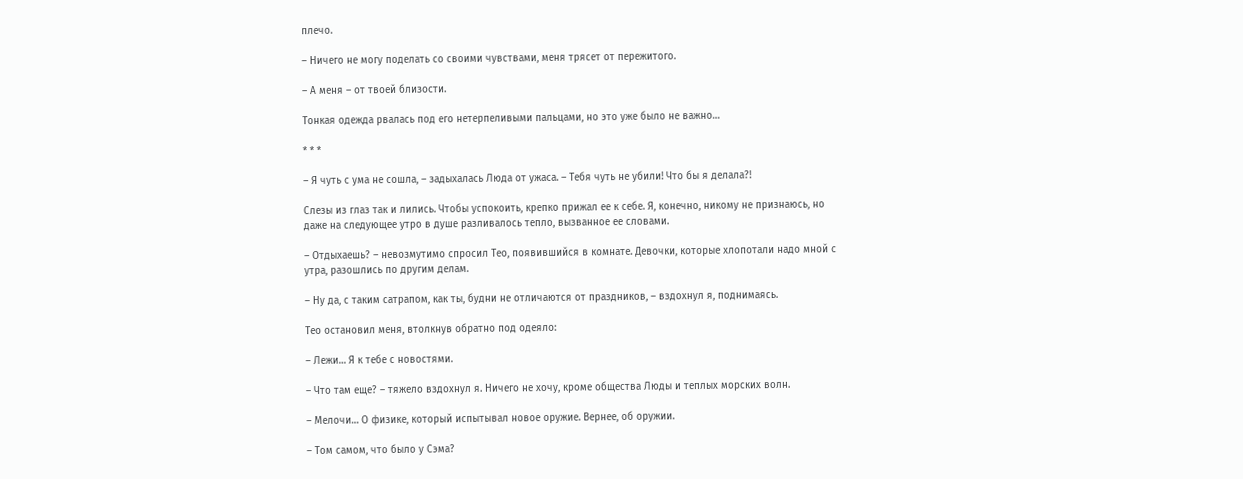плечо.

– Ничего не могу поделать со своими чувствами, меня трясет от пережитого.

– А меня – от твоей близости.

Тонкая одежда рвалась под его нетерпеливыми пальцами, но это уже было не важно…

* * *

– Я чуть с ума не сошла, – задыхалась Люда от ужаса. – Тебя чуть не убили! Что бы я делала?!

Слезы из глаз так и лились. Чтобы успокоить, крепко прижал ее к себе. Я, конечно, никому не признаюсь, но даже на следующее утро в душе разливалось тепло, вызванное ее словами.

– Отдыхаешь? – невозмутимо спросил Тео, появившийся в комнате. Девочки, которые хлопотали надо мной с утра, разошлись по другим делам.

– Ну да, с таким сатрапом, как ты, будни не отличаются от праздников, – вздохнул я, поднимаясь.

Тео остановил меня, втолкнув обратно под одеяло:

– Лежи… Я к тебе с новостями.

– Что там еще? – тяжело вздохнул я. Ничего не хочу, кроме общества Люды и теплых морских волн.

– Мелочи… О физике, который испытывал новое оружие. Вернее, об оружии.

– Том самом, что было у Сэма?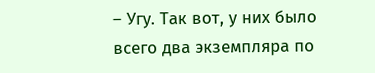– Угу. Так вот, у них было всего два экземпляра по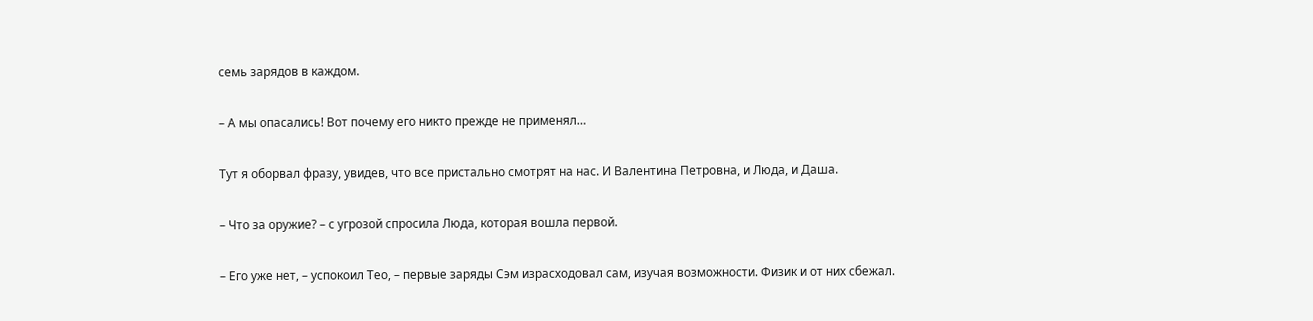семь зарядов в каждом.

– А мы опасались! Вот почему его никто прежде не применял…

Тут я оборвал фразу, увидев, что все пристально смотрят на нас. И Валентина Петровна, и Люда, и Даша.

– Что за оружие? – с угрозой спросила Люда, которая вошла первой.

– Его уже нет, – успокоил Тео, – первые заряды Сэм израсходовал сам, изучая возможности. Физик и от них сбежал.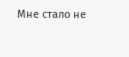Мне стало не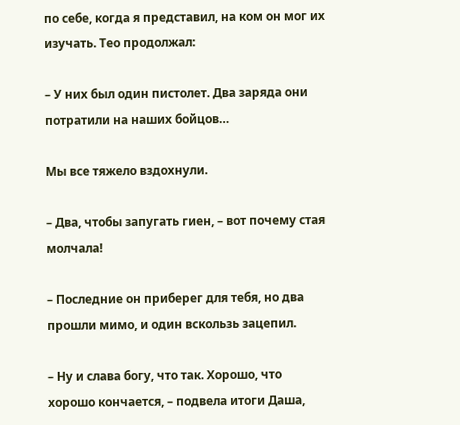по себе, когда я представил, на ком он мог их изучать. Тео продолжал:

– У них был один пистолет. Два заряда они потратили на наших бойцов…

Мы все тяжело вздохнули.

– Два, чтобы запугать гиен, – вот почему стая молчала!

– Последние он приберег для тебя, но два прошли мимо, и один вскользь зацепил.

– Ну и слава богу, что так. Хорошо, что хорошо кончается, – подвела итоги Даша,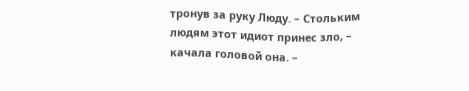тронув за руку Люду. – Стольким людям этот идиот принес зло, – качала головой она. –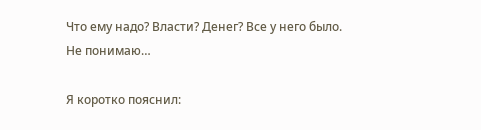Что ему надо? Власти? Денег? Все у него было. Не понимаю…

Я коротко пояснил: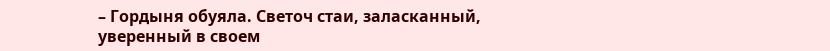– Гордыня обуяла. Светоч стаи, заласканный, уверенный в своем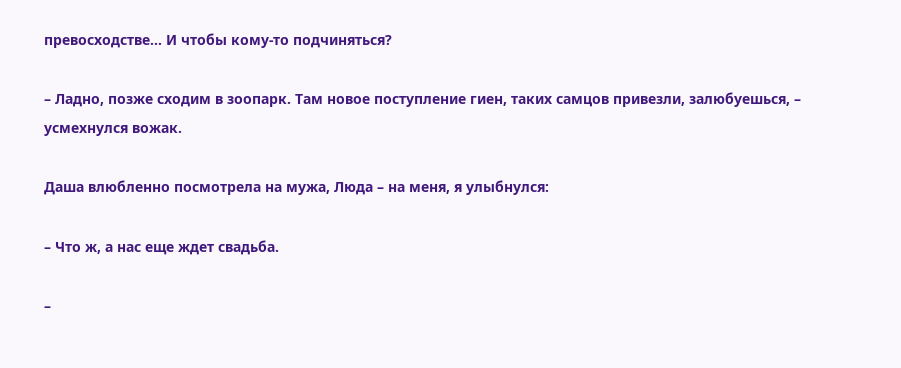превосходстве… И чтобы кому-то подчиняться?

– Ладно, позже сходим в зоопарк. Там новое поступление гиен, таких самцов привезли, залюбуешься, – усмехнулся вожак.

Даша влюбленно посмотрела на мужа, Люда – на меня, я улыбнулся:

– Что ж, а нас еще ждет свадьба.

–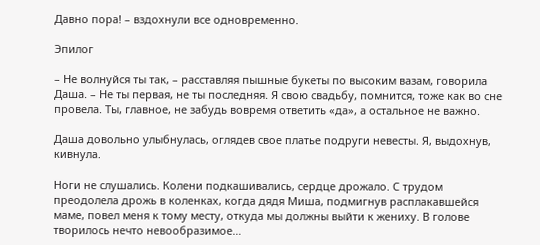Давно пора! – вздохнули все одновременно.

Эпилог

– Не волнуйся ты так, – расставляя пышные букеты по высоким вазам, говорила Даша. – Не ты первая, не ты последняя. Я свою свадьбу, помнится, тоже как во сне провела. Ты, главное, не забудь вовремя ответить «да», а остальное не важно.

Даша довольно улыбнулась, оглядев свое платье подруги невесты. Я, выдохнув, кивнула.

Ноги не слушались. Колени подкашивались, сердце дрожало. С трудом преодолела дрожь в коленках, когда дядя Миша, подмигнув расплакавшейся маме, повел меня к тому месту, откуда мы должны выйти к жениху. В голове творилось нечто невообразимое…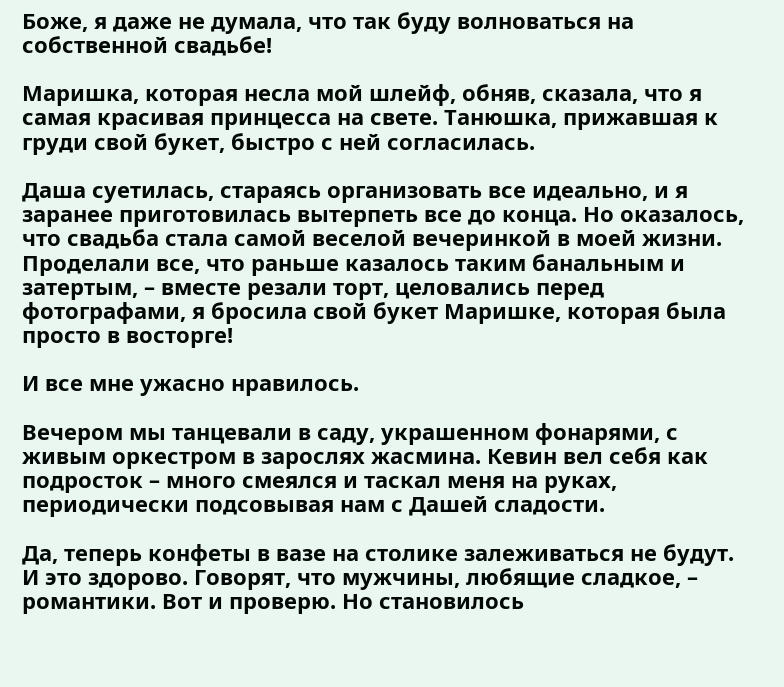Боже, я даже не думала, что так буду волноваться на собственной свадьбе!

Маришка, которая несла мой шлейф, обняв, сказала, что я самая красивая принцесса на свете. Танюшка, прижавшая к груди свой букет, быстро с ней согласилась.

Даша суетилась, стараясь организовать все идеально, и я заранее приготовилась вытерпеть все до конца. Но оказалось, что свадьба стала самой веселой вечеринкой в моей жизни. Проделали все, что раньше казалось таким банальным и затертым, – вместе резали торт, целовались перед фотографами, я бросила свой букет Маришке, которая была просто в восторге!

И все мне ужасно нравилось.

Вечером мы танцевали в саду, украшенном фонарями, с живым оркестром в зарослях жасмина. Кевин вел себя как подросток – много смеялся и таскал меня на руках, периодически подсовывая нам с Дашей сладости.

Да, теперь конфеты в вазе на столике залеживаться не будут. И это здорово. Говорят, что мужчины, любящие сладкое, – романтики. Вот и проверю. Но становилось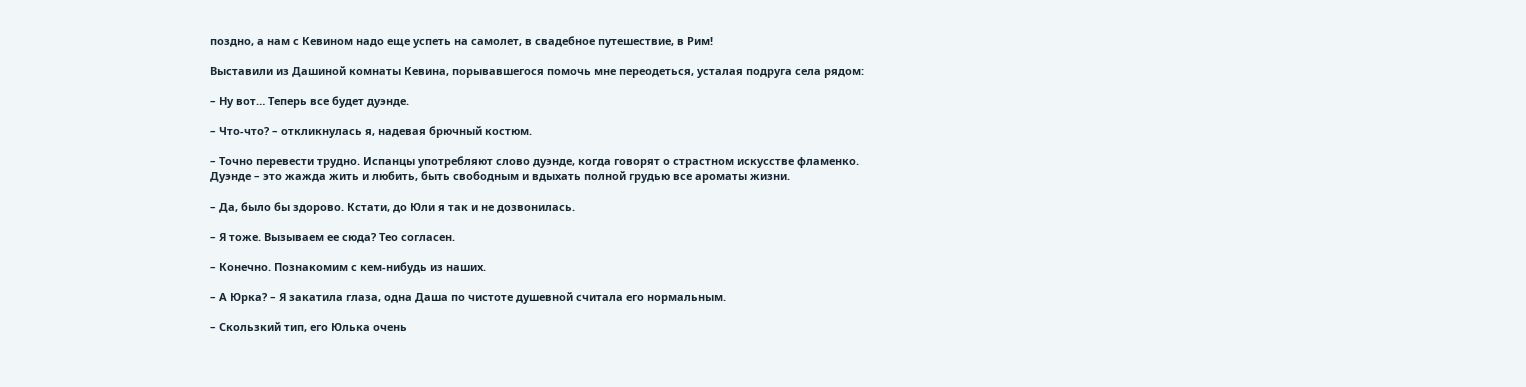поздно, а нам с Кевином надо еще успеть на самолет, в свадебное путешествие, в Рим!

Выставили из Дашиной комнаты Кевина, порывавшегося помочь мне переодеться, усталая подруга села рядом:

– Ну вот… Теперь все будет дуэнде.

– Что-что? – откликнулась я, надевая брючный костюм.

– Точно перевести трудно. Испанцы употребляют слово дуэнде, когда говорят о страстном искусстве фламенко. Дуэнде – это жажда жить и любить, быть свободным и вдыхать полной грудью все ароматы жизни.

– Да, было бы здорово. Кстати, до Юли я так и не дозвонилась.

– Я тоже. Вызываем ее сюда? Тео согласен.

– Конечно. Познакомим с кем-нибудь из наших.

– А Юрка? – Я закатила глаза, одна Даша по чистоте душевной считала его нормальным.

– Скользкий тип, его Юлька очень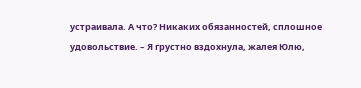устраивала. А что? Никаких обязанностей, сплошное удовольствие. – Я грустно вздохнула, жалея Юлю,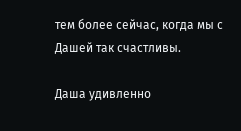тем более сейчас, когда мы с Дашей так счастливы.

Даша удивленно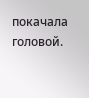покачала головой.